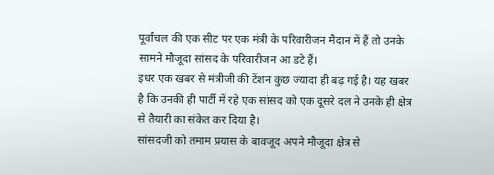पूर्वांचल की एक सीट पर एक मंत्री के परिवारीजन मैदान में हैं तो उनके सामने मौजूदा सांसद के परिवारीजन आ डटे हैं।
इधर एक खबर से मंत्रीजी की टेंशन कुछ ज्यादा ही बढ़ गई है। यह खबर है कि उनकी ही पार्टी में रहे एक सांसद को एक दूसरे दल ने उनके ही क्षेत्र से तैयारी का संकेत कर दिया है।
सांसदजी को तमाम प्रयास के बावजूद अपने मौजूदा क्षेत्र से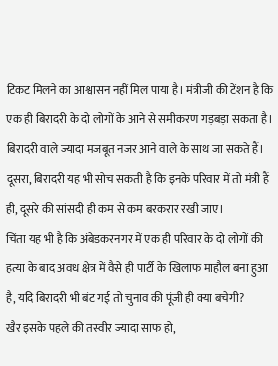टिकट मिलने का आश्वासन नहीं मिल पाया है। मंत्रीजी की टेंशन है कि एक ही बिरादरी के दो लोगों के आने से समीकरण गड़बड़ा सकता है।
बिरादरी वाले ज्यादा मजबूत नजर आने वाले के साथ जा सकते हैं। दूसरा, बिरादरी यह भी सोच सकती है कि इनके परिवार में तो मंत्री हैं ही, दूसरे की सांसदी ही कम से कम बरकरार रखी जाए।
चिंता यह भी है कि अंबेडकरनगर में एक ही परिवार के दो लोगों की हत्या के बाद अवध क्षेत्र में वैसे ही पार्टी के खिलाफ माहौल बना हुआ है, यदि बिरादरी भी बंट गई तो चुनाव की पूंजी ही क्या बचेगी?
खैर इसके पहले की तस्वीर ज्यादा साफ हो,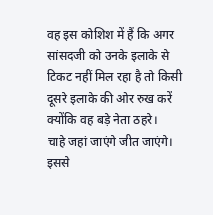वह इस कोशिश में हैं कि अगर सांसदजी को उनके इलाके से टिकट नहीं मिल रहा है तो किसी दूसरे इलाके की ओर रुख करें क्योंकि वह बड़े नेता ठहरे।
चाहे जहां जाएंगे जीत जाएंगे। इससे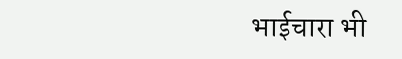भाईचारा भी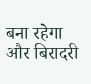बना रहेगा और बिरादरी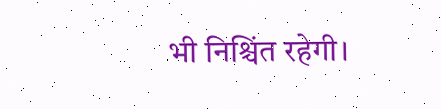भी निश्चिंत रहेगी।